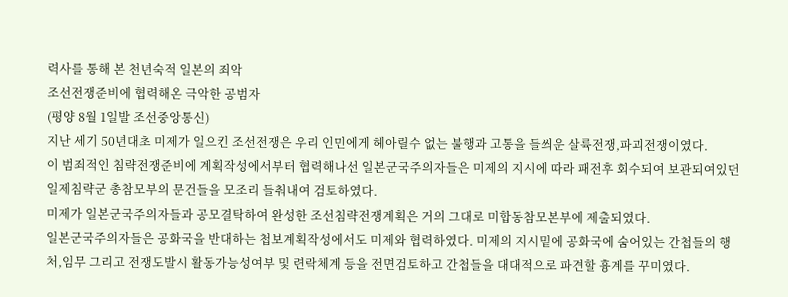력사를 통해 본 천년숙적 일본의 죄악
조선전쟁준비에 협력해온 극악한 공범자
(평양 8월 1일발 조선중앙통신)
지난 세기 50년대초 미제가 일으킨 조선전쟁은 우리 인민에게 헤아릴수 없는 불행과 고통을 들씌운 살륙전쟁,파괴전쟁이였다.
이 범죄적인 침략전쟁준비에 계획작성에서부터 협력해나선 일본군국주의자들은 미제의 지시에 따라 패전후 회수되여 보관되여있던 일제침략군 총참모부의 문건들을 모조리 들춰내여 검토하였다.
미제가 일본군국주의자들과 공모결탁하여 완성한 조선침략전쟁계획은 거의 그대로 미합동참모본부에 제출되였다.
일본군국주의자들은 공화국을 반대하는 첩보계획작성에서도 미제와 협력하였다. 미제의 지시밑에 공화국에 숨어있는 간첩들의 행처,임무 그리고 전쟁도발시 활동가능성여부 및 련락체계 등을 전면검토하고 간첩들을 대대적으로 파견할 흉계를 꾸미였다.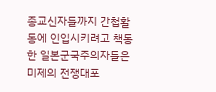종교신자들까지 간첩활동에 인입시키려고 책동한 일본군국주의자들은 미제의 전쟁대포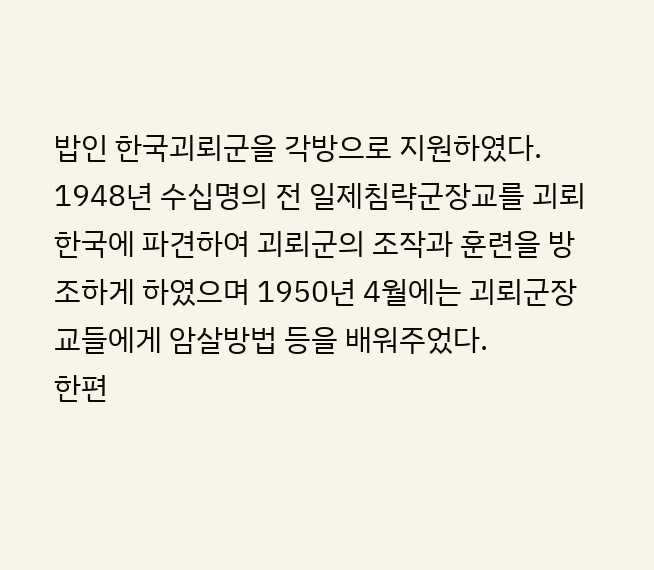밥인 한국괴뢰군을 각방으로 지원하였다.
1948년 수십명의 전 일제침략군장교를 괴뢰한국에 파견하여 괴뢰군의 조작과 훈련을 방조하게 하였으며 1950년 4월에는 괴뢰군장교들에게 암살방법 등을 배워주었다.
한편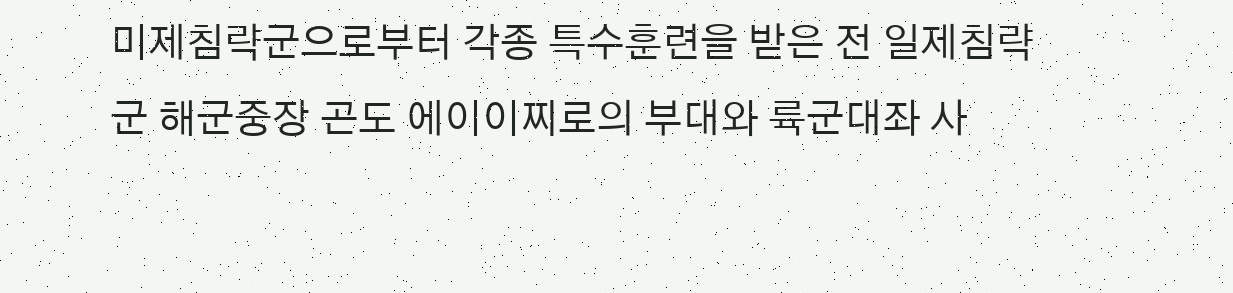미제침략군으로부터 각종 특수훈련을 받은 전 일제침략군 해군중장 곤도 에이이찌로의 부대와 륙군대좌 사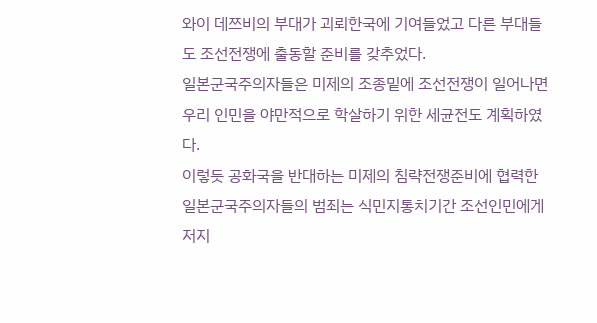와이 데쯔비의 부대가 괴뢰한국에 기여들었고 다른 부대들도 조선전쟁에 출동할 준비를 갖추었다.
일본군국주의자들은 미제의 조종밑에 조선전쟁이 일어나면 우리 인민을 야만적으로 학살하기 위한 세균전도 계획하였다.
이렇듯 공화국을 반대하는 미제의 침략전쟁준비에 협력한 일본군국주의자들의 범죄는 식민지통치기간 조선인민에게 저지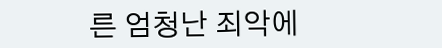른 엄청난 죄악에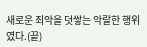새로운 죄악을 덧쌓는 악랄한 행위였다.(끝)